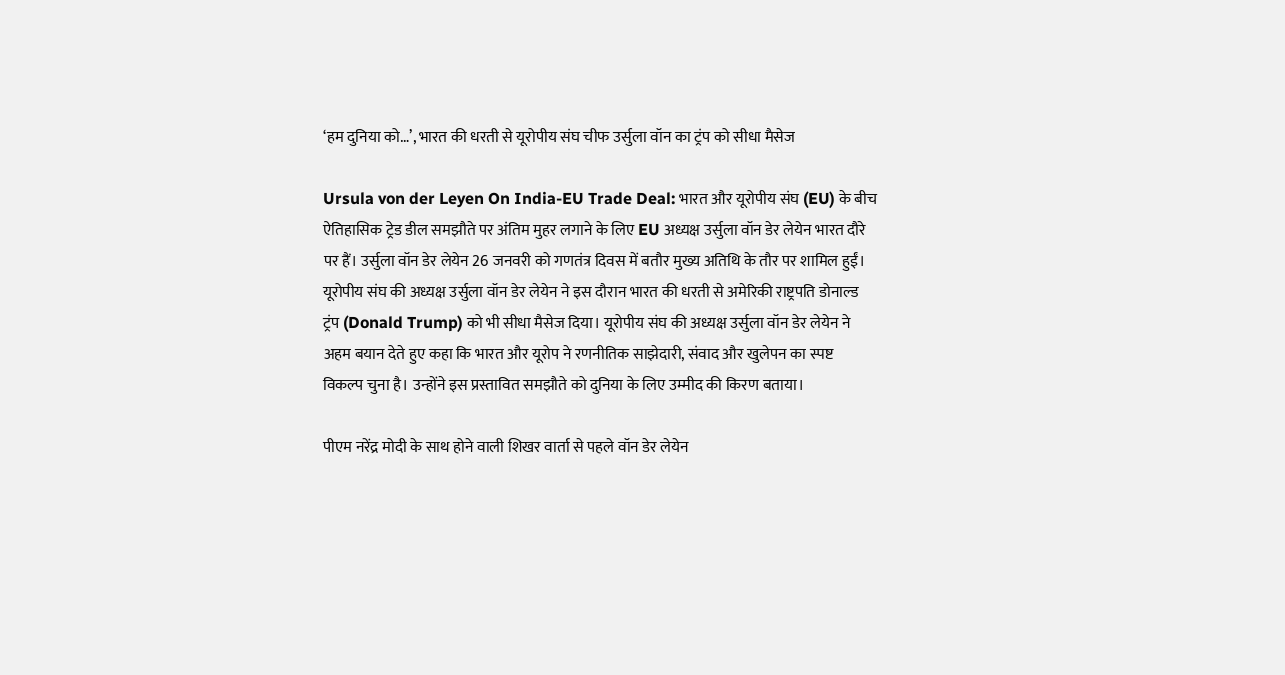‘हम दुनिया को…’, भारत की धरती से यूरोपीय संघ चीफ उर्सुला वॉन का ट्रंप को सीधा मैसेज

Ursula von der Leyen On India-EU Trade Deal: भारत और यूरोपीय संघ (EU) के बीच ऐतिहासिक ट्रेड डील समझौते पर अंतिम मुहर लगाने के लिए EU अध्यक्ष उर्सुला वॉन डेर लेयेन भारत दौरे पर हैं। उर्सुला वॉन डेर लेयेन 26 जनवरी को गणतंत्र दिवस में बतौर मुख्य अतिथि के तौर पर शामिल हुईं। यूरोपीय संघ की अध्यक्ष उर्सुला वॉन डेर लेयेन ने इस दौरान भारत की धरती से अमेरिकी राष्ट्रपति डोनाल्ड ट्रंप (Donald Trump) को भी सीधा मैसेज दिया। यूरोपीय संघ की अध्यक्ष उर्सुला वॉन डेर लेयेन ने अहम बयान देते हुए कहा कि भारत और यूरोप ने रणनीतिक साझेदारी, संवाद और खुलेपन का स्पष्ट विकल्प चुना है। उन्होंने इस प्रस्तावित समझौते को दुनिया के लिए उम्मीद की किरण बताया।

पीएम नरेंद्र मोदी के साथ होने वाली शिखर वार्ता से पहले वॉन डेर लेयेन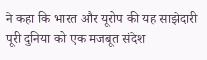ने कहा कि भारत और यूरोप की यह साझेदारी पूरी दुनिया को एक मजबूत संदेश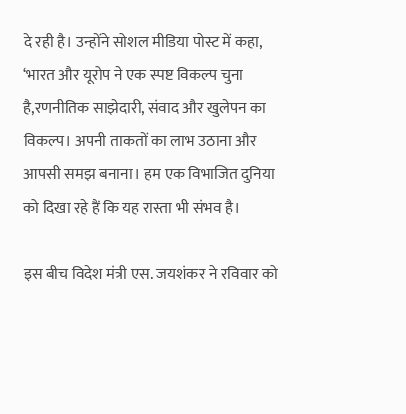दे रही है। उन्होंने सोशल मीडिया पोस्ट में कहा, ‘भारत और यूरोप ने एक स्पष्ट विकल्प चुना है,रणनीतिक साझेदारी, संवाद और खुलेपन का विकल्प। अपनी ताकतों का लाभ उठाना और आपसी समझ बनाना। हम एक विभाजित दुनिया को दिखा रहे हैं कि यह रास्ता भी संभव है।

इस बीच विदेश मंत्री एस. जयशंकर ने रविवार को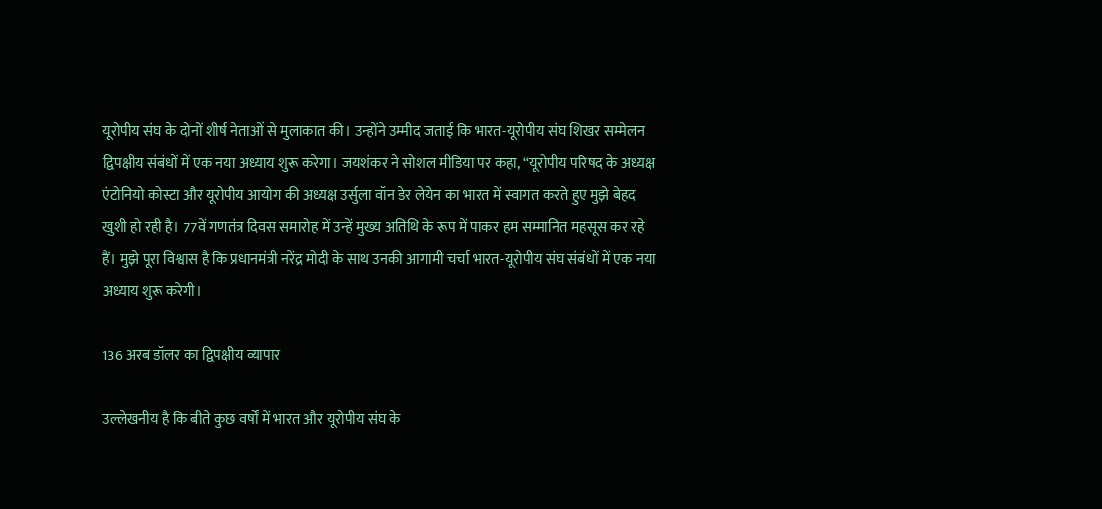यूरोपीय संघ के दोनों शीर्ष नेताओं से मुलाकात की। उन्होंने उम्मीद जताई कि भारत-यूरोपीय संघ शिखर सम्मेलन द्विपक्षीय संबंधों में एक नया अध्याय शुरू करेगा। जयशंकर ने सोशल मीडिया पर कहा, “यूरोपीय परिषद के अध्यक्ष एंटोनियो कोस्टा और यूरोपीय आयोग की अध्यक्ष उर्सुला वॉन डेर लेयेन का भारत में स्वागत करते हुए मुझे बेहद खुशी हो रही है। 77वें गणतंत्र दिवस समारोह में उन्हें मुख्य अतिथि के रूप में पाकर हम सम्मानित महसूस कर रहे हैं। मुझे पूरा विश्वास है कि प्रधानमंत्री नरेंद्र मोदी के साथ उनकी आगामी चर्चा भारत-यूरोपीय संघ संबंधों में एक नया अध्याय शुरू करेगी।

136 अरब डॉलर का द्विपक्षीय व्यापार

उल्लेखनीय है कि बीते कुछ वर्षों में भारत और यूरोपीय संघ के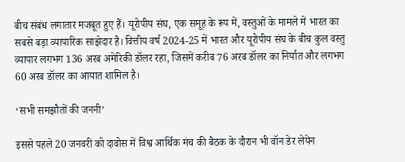बीच संबंध लगातार मजबूत हुए हैं। यूरोपीय संघ, एक समूह के रूप में, वस्तुओं के मामले में भारत का सबसे बड़ा व्यापारिक साझेदार है। वित्तीय वर्ष 2024-25 में भारत और यूरोपीय संघ के बीच कुल वस्तु व्यापार लगभग 136 अरब अमेरिकी डॉलर रहा, जिसमें करीब 76 अरब डॉलर का निर्यात और लगभग 60 अरब डॉलर का आयात शामिल है।

‘सभी समझौतों की जननी’

इससे पहले 20 जनवरी को दावोस में विश्व आर्थिक मंच की बैठक के दौरान भी वॉन डेर लेयेन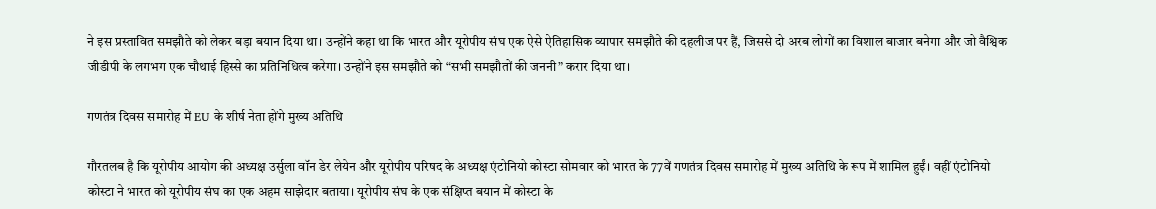ने इस प्रस्तावित समझौते को लेकर बड़ा बयान दिया था। उन्होंने कहा था कि भारत और यूरोपीय संघ एक ऐसे ऐतिहासिक व्यापार समझौते की दहलीज पर हैं, जिससे दो अरब लोगों का विशाल बाजार बनेगा और जो वैश्विक जीडीपी के लगभग एक चौथाई हिस्से का प्रतिनिधित्व करेगा। उन्होंने इस समझौते को “सभी समझौतों की जननी” करार दिया था।

गणतंत्र दिवस समारोह में EU के शीर्ष नेता होंगे मुख्य अतिथि

गौरतलब है कि यूरोपीय आयोग की अध्यक्ष उर्सुला वॉन डेर लेयेन और यूरोपीय परिषद के अध्यक्ष एंटोनियो कोस्टा सोमवार को भारत के 77वें गणतंत्र दिवस समारोह में मुख्य अतिथि के रूप में शामिल हुईं। वहीं एंटोनियो कोस्टा ने भारत को यूरोपीय संघ का एक अहम साझेदार बताया। यूरोपीय संघ के एक संक्षिप्त बयान में कोस्टा के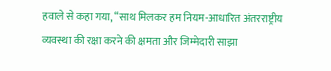हवाले से कहा गया, “साथ मिलकर हम नियम-आधारित अंतरराष्ट्रीय व्यवस्था की रक्षा करने की क्षमता और जिम्मेदारी साझा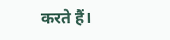करते हैं।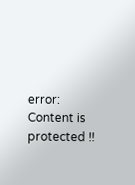error: Content is protected !!